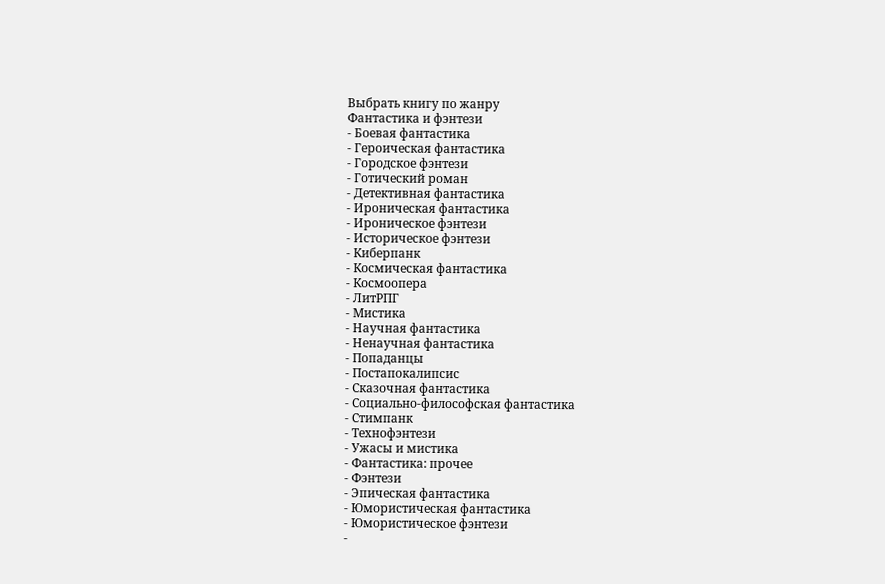Выбрать книгу по жанру
Фантастика и фэнтези
- Боевая фантастика
- Героическая фантастика
- Городское фэнтези
- Готический роман
- Детективная фантастика
- Ироническая фантастика
- Ироническое фэнтези
- Историческое фэнтези
- Киберпанк
- Космическая фантастика
- Космоопера
- ЛитРПГ
- Мистика
- Научная фантастика
- Ненаучная фантастика
- Попаданцы
- Постапокалипсис
- Сказочная фантастика
- Социально-философская фантастика
- Стимпанк
- Технофэнтези
- Ужасы и мистика
- Фантастика: прочее
- Фэнтези
- Эпическая фантастика
- Юмористическая фантастика
- Юмористическое фэнтези
-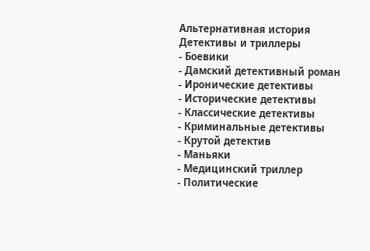Альтернативная история
Детективы и триллеры
- Боевики
- Дамский детективный роман
- Иронические детективы
- Исторические детективы
- Классические детективы
- Криминальные детективы
- Крутой детектив
- Маньяки
- Медицинский триллер
- Политические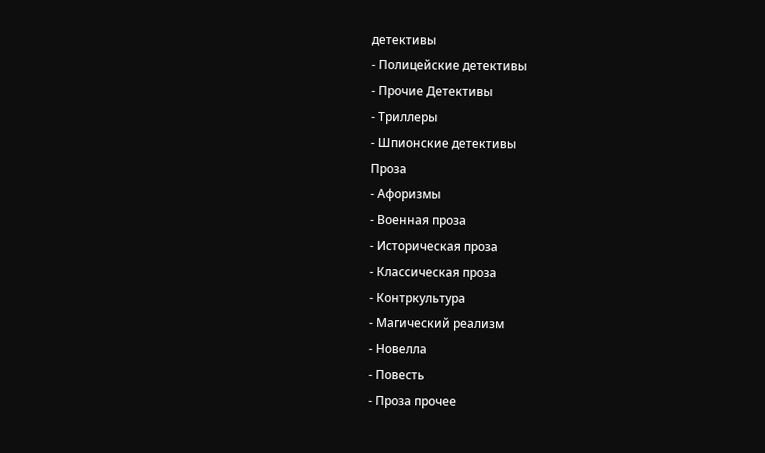детективы
- Полицейские детективы
- Прочие Детективы
- Триллеры
- Шпионские детективы
Проза
- Афоризмы
- Военная проза
- Историческая проза
- Классическая проза
- Контркультура
- Магический реализм
- Новелла
- Повесть
- Проза прочее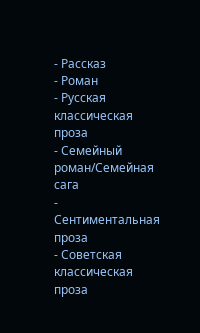- Рассказ
- Роман
- Русская классическая проза
- Семейный роман/Семейная сага
- Сентиментальная проза
- Советская классическая проза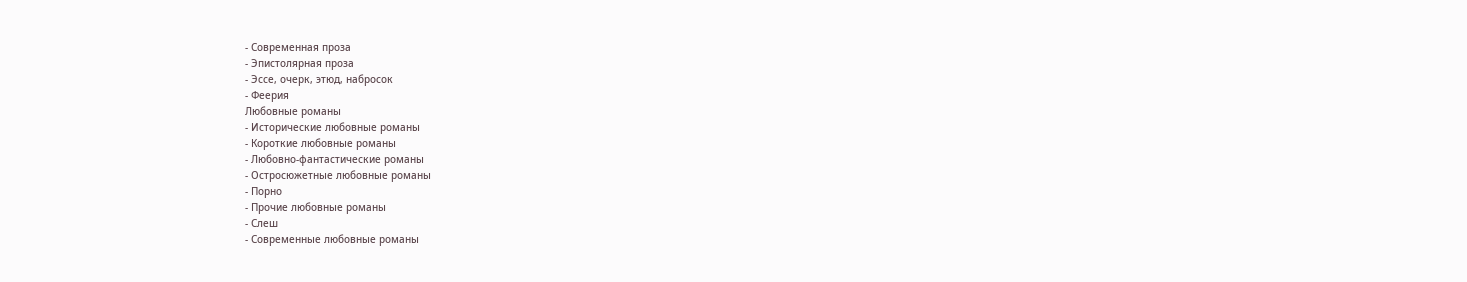- Современная проза
- Эпистолярная проза
- Эссе, очерк, этюд, набросок
- Феерия
Любовные романы
- Исторические любовные романы
- Короткие любовные романы
- Любовно-фантастические романы
- Остросюжетные любовные романы
- Порно
- Прочие любовные романы
- Слеш
- Современные любовные романы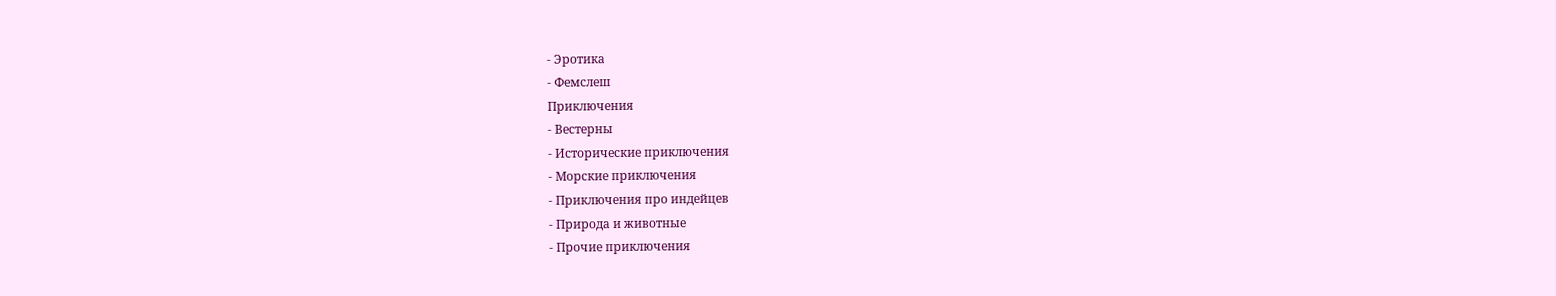- Эротика
- Фемслеш
Приключения
- Вестерны
- Исторические приключения
- Морские приключения
- Приключения про индейцев
- Природа и животные
- Прочие приключения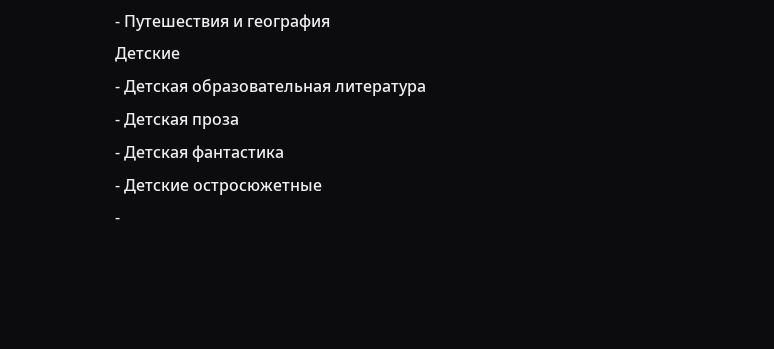- Путешествия и география
Детские
- Детская образовательная литература
- Детская проза
- Детская фантастика
- Детские остросюжетные
-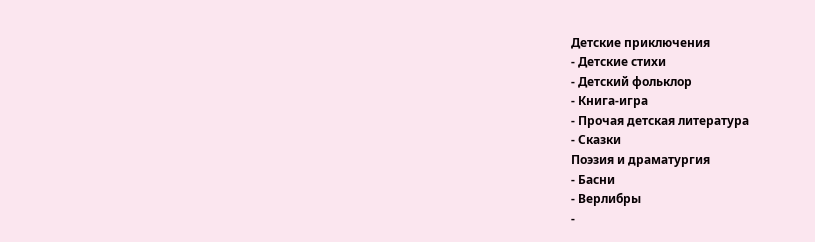Детские приключения
- Детские стихи
- Детский фольклор
- Книга-игра
- Прочая детская литература
- Сказки
Поэзия и драматургия
- Басни
- Верлибры
-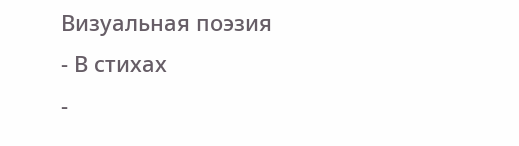Визуальная поэзия
- В стихах
-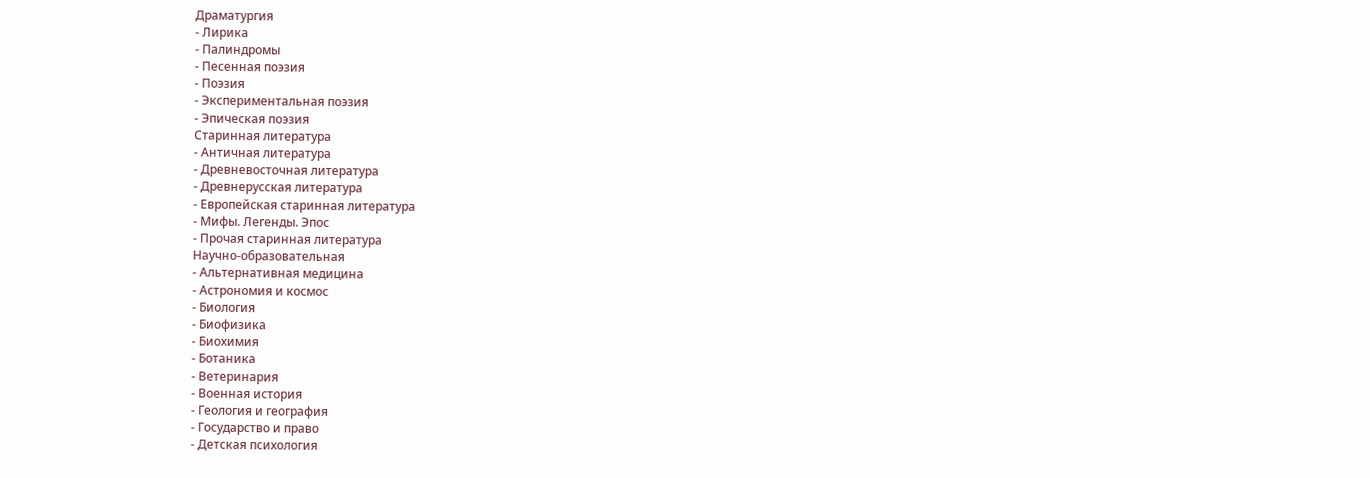Драматургия
- Лирика
- Палиндромы
- Песенная поэзия
- Поэзия
- Экспериментальная поэзия
- Эпическая поэзия
Старинная литература
- Античная литература
- Древневосточная литература
- Древнерусская литература
- Европейская старинная литература
- Мифы. Легенды. Эпос
- Прочая старинная литература
Научно-образовательная
- Альтернативная медицина
- Астрономия и космос
- Биология
- Биофизика
- Биохимия
- Ботаника
- Ветеринария
- Военная история
- Геология и география
- Государство и право
- Детская психология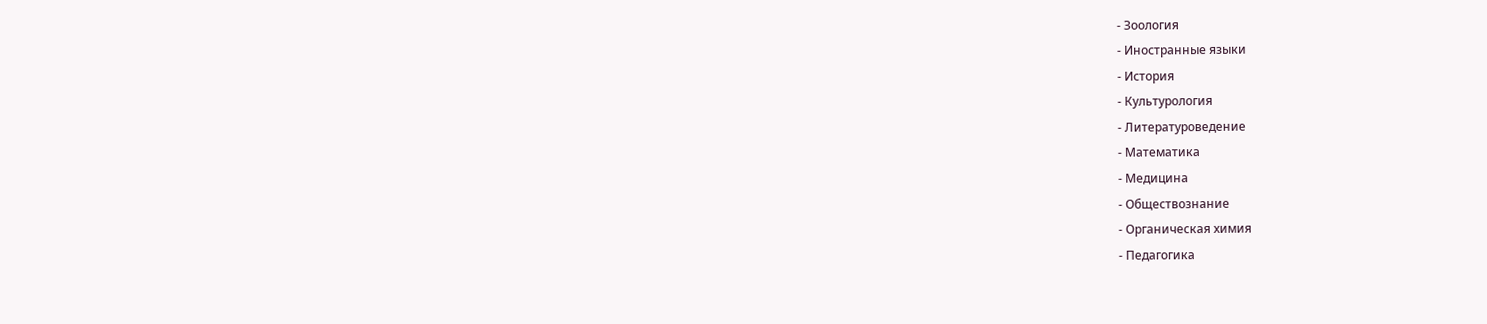- Зоология
- Иностранные языки
- История
- Культурология
- Литературоведение
- Математика
- Медицина
- Обществознание
- Органическая химия
- Педагогика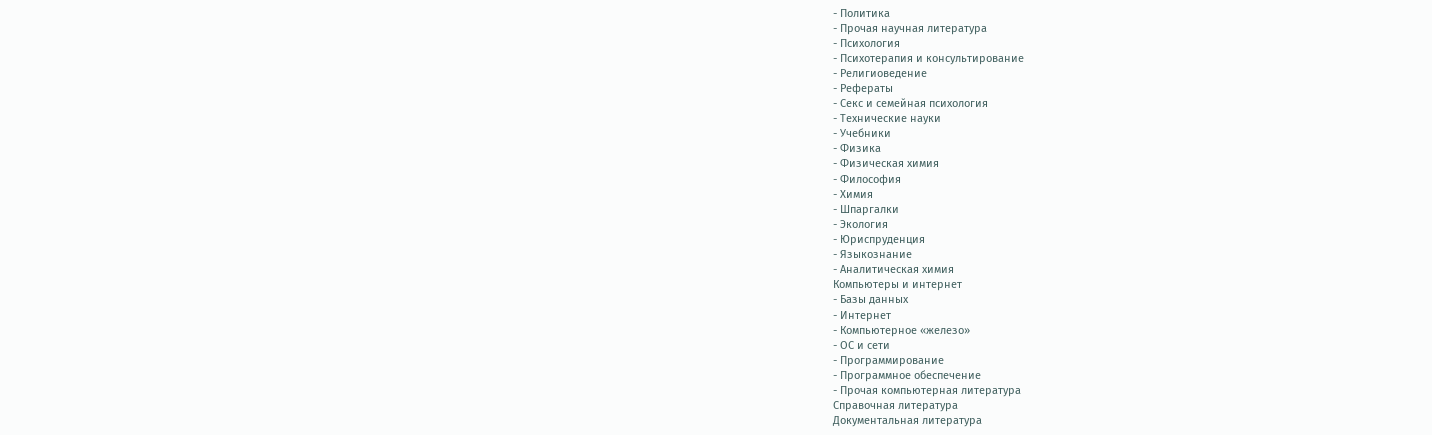- Политика
- Прочая научная литература
- Психология
- Психотерапия и консультирование
- Религиоведение
- Рефераты
- Секс и семейная психология
- Технические науки
- Учебники
- Физика
- Физическая химия
- Философия
- Химия
- Шпаргалки
- Экология
- Юриспруденция
- Языкознание
- Аналитическая химия
Компьютеры и интернет
- Базы данных
- Интернет
- Компьютерное «железо»
- ОС и сети
- Программирование
- Программное обеспечение
- Прочая компьютерная литература
Справочная литература
Документальная литература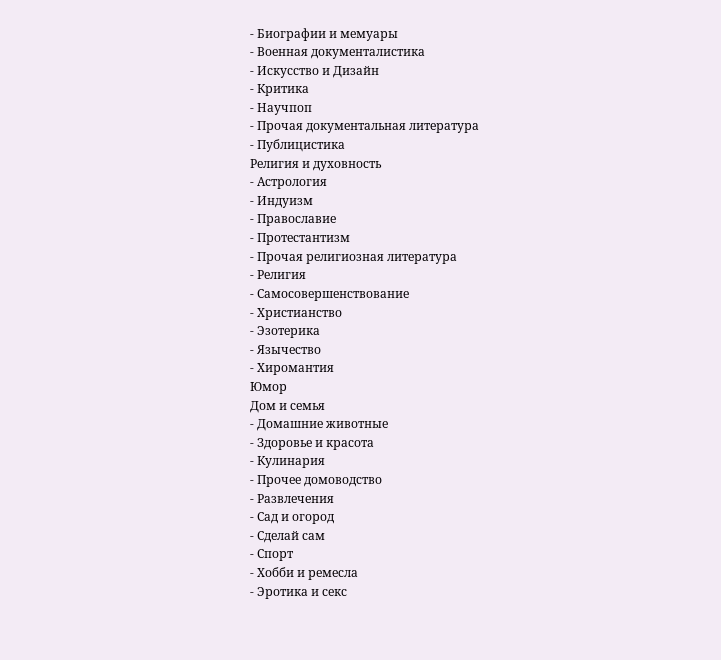- Биографии и мемуары
- Военная документалистика
- Искусство и Дизайн
- Критика
- Научпоп
- Прочая документальная литература
- Публицистика
Религия и духовность
- Астрология
- Индуизм
- Православие
- Протестантизм
- Прочая религиозная литература
- Религия
- Самосовершенствование
- Христианство
- Эзотерика
- Язычество
- Хиромантия
Юмор
Дом и семья
- Домашние животные
- Здоровье и красота
- Кулинария
- Прочее домоводство
- Развлечения
- Сад и огород
- Сделай сам
- Спорт
- Хобби и ремесла
- Эротика и секс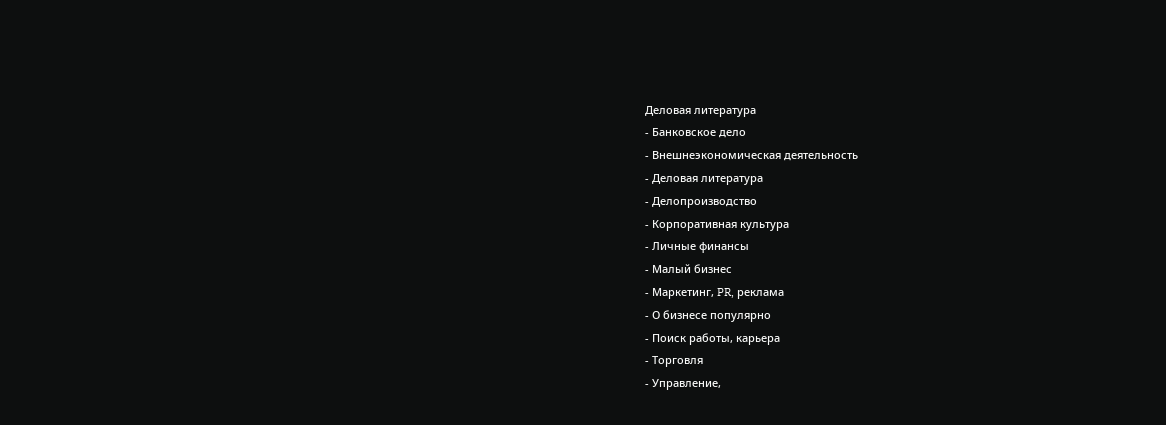Деловая литература
- Банковское дело
- Внешнеэкономическая деятельность
- Деловая литература
- Делопроизводство
- Корпоративная культура
- Личные финансы
- Малый бизнес
- Маркетинг, PR, реклама
- О бизнесе популярно
- Поиск работы, карьера
- Торговля
- Управление,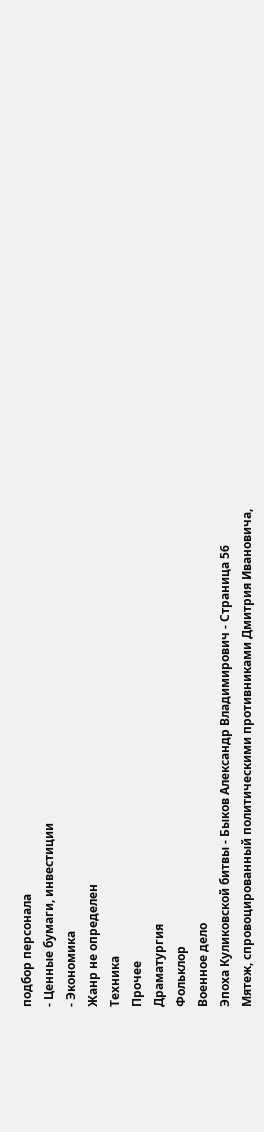подбор персонала
- Ценные бумаги, инвестиции
- Экономика
Жанр не определен
Техника
Прочее
Драматургия
Фольклор
Военное дело
Эпоха Куликовской битвы - Быков Александр Владимирович - Страница 56
Мятеж, спровоцированный политическими противниками Дмитрия Ивановича,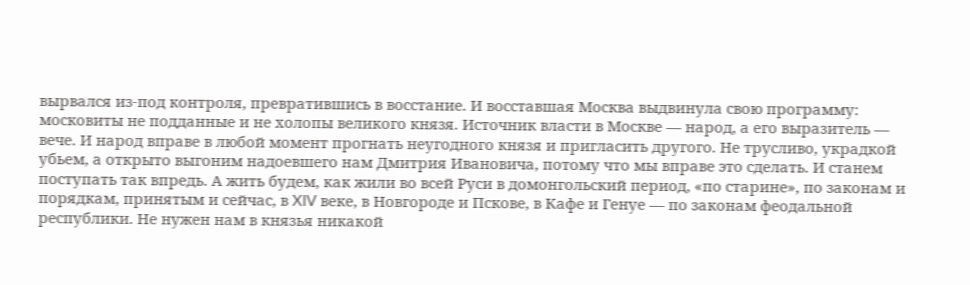вырвался из-под контроля, превратившись в восстание. И восставшая Москва выдвинула свою программу: московиты не подданные и не холопы великого князя. Источник власти в Москве — народ, а его выразитель — вече. И народ вправе в любой момент прогнать неугодного князя и пригласить другого. Не трусливо, украдкой убьем, а открыто выгоним надоевшего нам Дмитрия Ивановича, потому что мы вправе это сделать. И станем поступать так впредь. А жить будем, как жили во всей Руси в домонгольский период, «по старине», по законам и порядкам, принятым и сейчас, в XIV веке, в Новгороде и Пскове, в Кафе и Генуе — по законам феодальной республики. Не нужен нам в князья никакой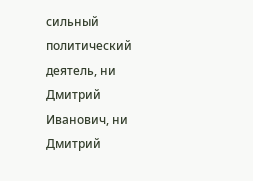сильный политический деятель, ни Дмитрий Иванович, ни Дмитрий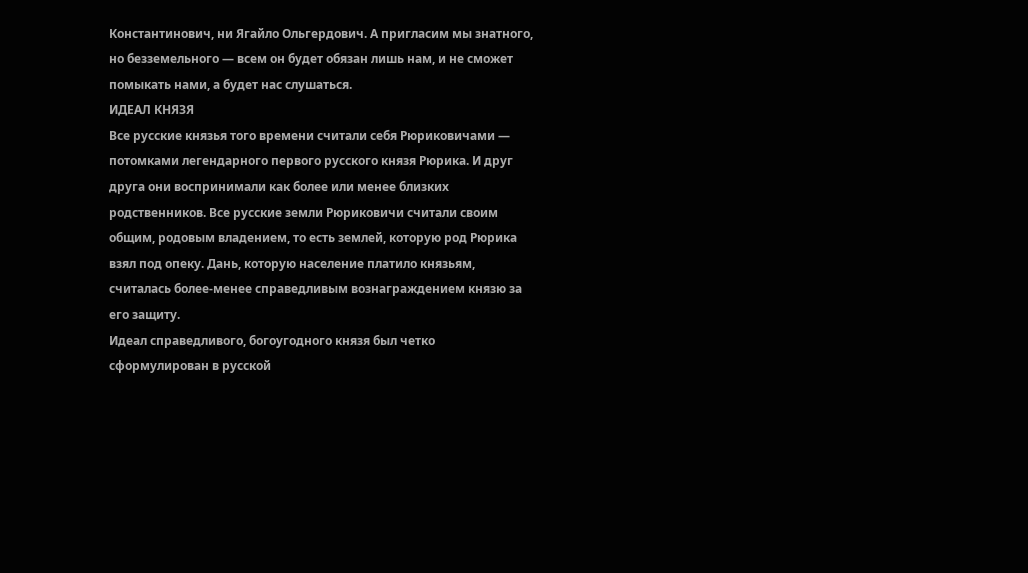Константинович, ни Ягайло Ольгердович. А пригласим мы знатного, но безземельного — всем он будет обязан лишь нам, и не сможет помыкать нами, а будет нас слушаться.
ИДЕАЛ КНЯЗЯ
Все русские князья того времени считали себя Рюриковичами — потомками легендарного первого русского князя Рюрика. И друг друга они воспринимали как более или менее близких родственников. Все русские земли Рюриковичи считали своим общим, родовым владением, то есть землей, которую род Рюрика взял под опеку. Дань, которую население платило князьям, считалась более-менее справедливым вознаграждением князю за его защиту.
Идеал справедливого, богоугодного князя был четко сформулирован в русской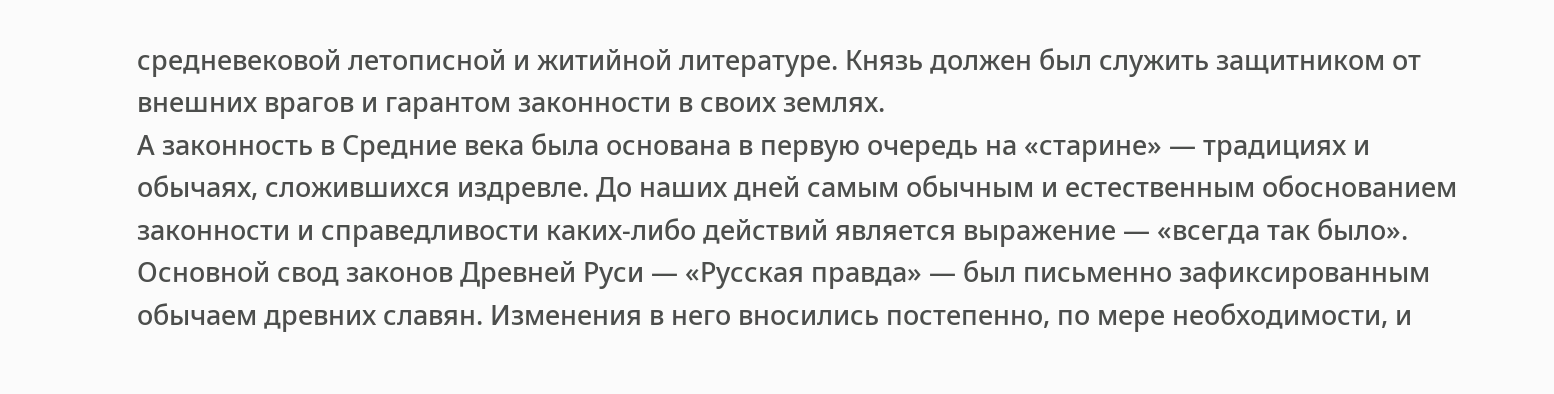средневековой летописной и житийной литературе. Князь должен был служить защитником от внешних врагов и гарантом законности в своих землях.
А законность в Средние века была основана в первую очередь на «старине» — традициях и обычаях, сложившихся издревле. До наших дней самым обычным и естественным обоснованием законности и справедливости каких-либо действий является выражение — «всегда так было». Основной свод законов Древней Руси — «Русская правда» — был письменно зафиксированным обычаем древних славян. Изменения в него вносились постепенно, по мере необходимости, и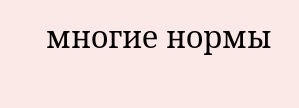многие нормы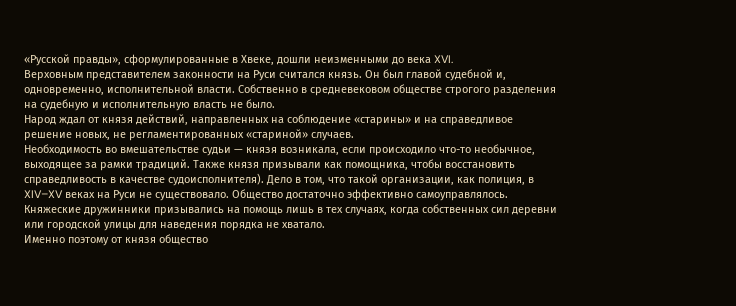«Русской правды», сформулированные в Хвеке, дошли неизменными до века XVI.
Верховным представителем законности на Руси считался князь. Он был главой судебной и, одновременно, исполнительной власти. Собственно в средневековом обществе строгого разделения на судебную и исполнительную власть не было.
Народ ждал от князя действий, направленных на соблюдение «старины» и на справедливое решение новых, не регламентированных «стариной» случаев.
Необходимость во вмешательстве судьи — князя возникала, если происходило что-то необычное, выходящее за рамки традиций. Также князя призывали как помощника, чтобы восстановить справедливость в качестве судоисполнителя). Дело в том, что такой организации, как полиция, в XIV–XV веках на Руси не существовало. Общество достаточно эффективно самоуправлялось. Княжеские дружинники призывались на помощь лишь в тех случаях, когда собственных сил деревни или городской улицы для наведения порядка не хватало.
Именно поэтому от князя общество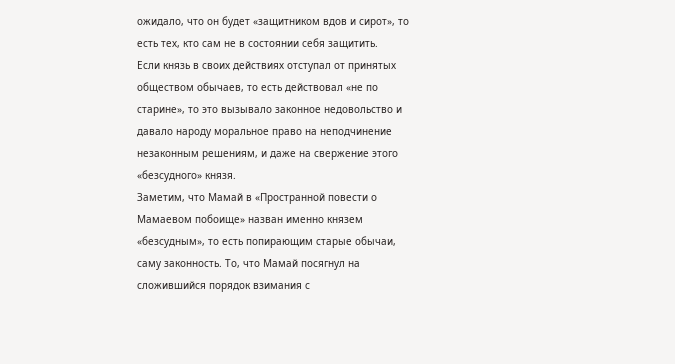ожидало, что он будет «защитником вдов и сирот», то есть тех, кто сам не в состоянии себя защитить.
Если князь в своих действиях отступал от принятых обществом обычаев, то есть действовал «не по старине», то это вызывало законное недовольство и давало народу моральное право на неподчинение незаконным решениям, и даже на свержение этого «безсудного» князя.
Заметим, что Мамай в «Пространной повести о Мамаевом побоище» назван именно князем «безсудным», то есть попирающим старые обычаи, саму законность. То, что Мамай посягнул на сложившийся порядок взимания с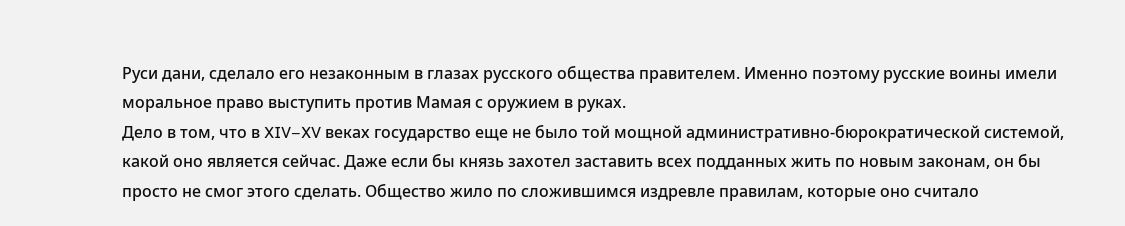Руси дани, сделало его незаконным в глазах русского общества правителем. Именно поэтому русские воины имели моральное право выступить против Мамая с оружием в руках.
Дело в том, что в XIV–XV веках государство еще не было той мощной административно-бюрократической системой, какой оно является сейчас. Даже если бы князь захотел заставить всех подданных жить по новым законам, он бы просто не смог этого сделать. Общество жило по сложившимся издревле правилам, которые оно считало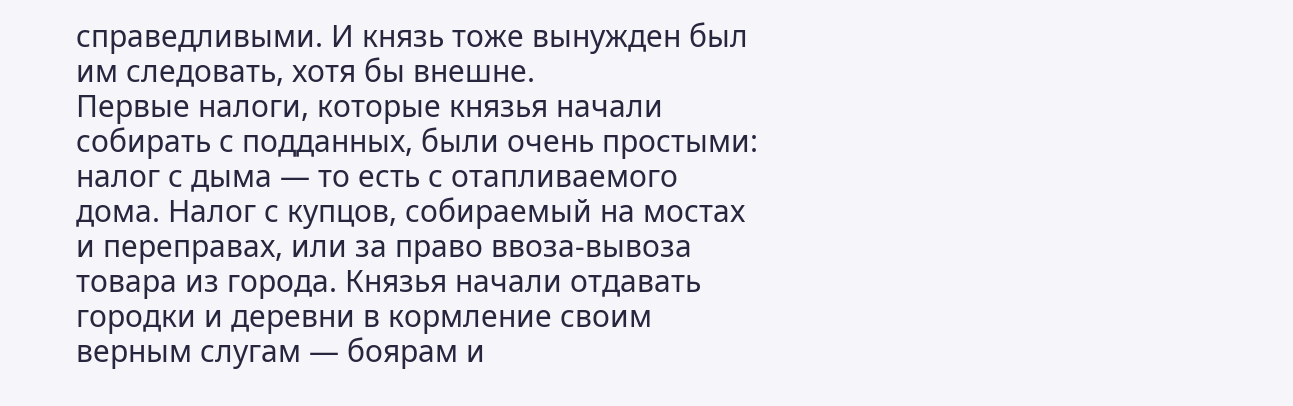справедливыми. И князь тоже вынужден был им следовать, хотя бы внешне.
Первые налоги, которые князья начали собирать с подданных, были очень простыми: налог с дыма — то есть с отапливаемого дома. Налог с купцов, собираемый на мостах и переправах, или за право ввоза-вывоза товара из города. Князья начали отдавать городки и деревни в кормление своим верным слугам — боярам и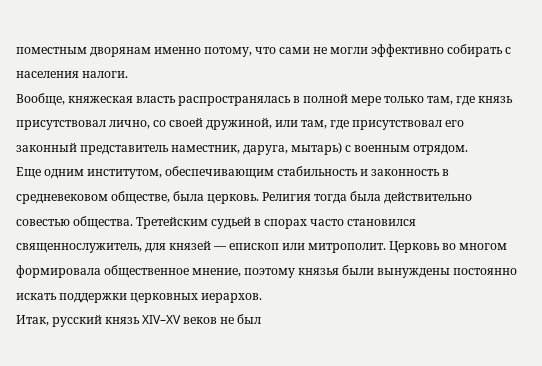поместным дворянам именно потому, что сами не могли эффективно собирать с населения налоги.
Вообще, княжеская власть распространялась в полной мере только там, где князь присутствовал лично, со своей дружиной, или там, где присутствовал его законный представитель наместник, даруга, мытарь) с военным отрядом.
Еще одним институтом, обеспечивающим стабильность и законность в средневековом обществе, была церковь. Религия тогда была действительно совестью общества. Третейским судьей в спорах часто становился священнослужитель, для князей — епископ или митрополит. Церковь во многом формировала общественное мнение, поэтому князья были вынуждены постоянно искать поддержки церковных иерархов.
Итак, русский князь XIV–XV веков не был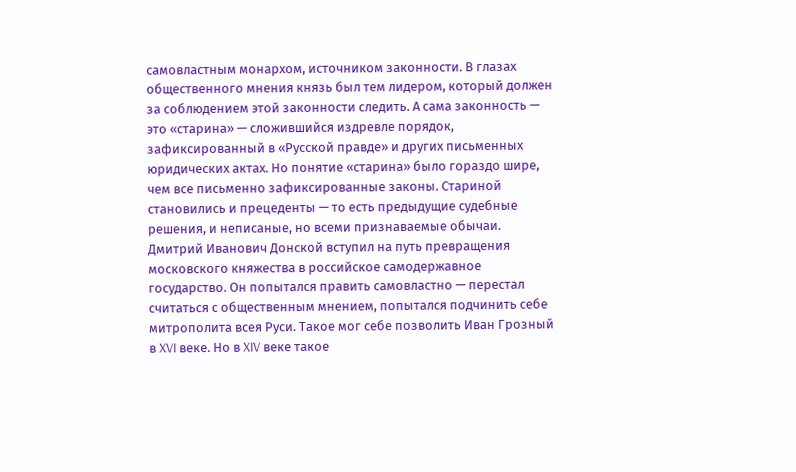самовластным монархом, источником законности. В глазах общественного мнения князь был тем лидером, который должен за соблюдением этой законности следить. А сама законность — это «старина» — сложившийся издревле порядок, зафиксированный в «Русской правде» и других письменных юридических актах. Но понятие «старина» было гораздо шире, чем все письменно зафиксированные законы. Стариной становились и прецеденты — то есть предыдущие судебные решения, и неписаные, но всеми признаваемые обычаи.
Дмитрий Иванович Донской вступил на путь превращения московского княжества в российское самодержавное государство. Он попытался править самовластно — перестал считаться с общественным мнением, попытался подчинить себе митрополита всея Руси. Такое мог себе позволить Иван Грозный в XVI веке. Но в XIV веке такое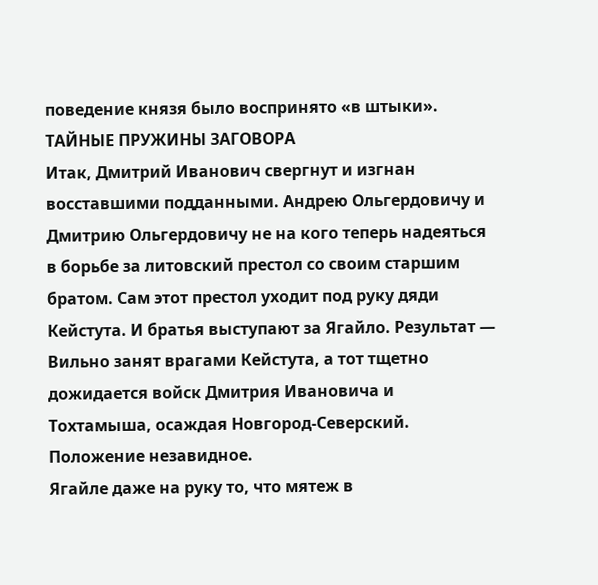поведение князя было воспринято «в штыки».
ТАЙНЫЕ ПРУЖИНЫ ЗАГОВОРА
Итак, Дмитрий Иванович свергнут и изгнан восставшими подданными. Андрею Ольгердовичу и Дмитрию Ольгердовичу не на кого теперь надеяться в борьбе за литовский престол со своим старшим братом. Сам этот престол уходит под руку дяди Кейстута. И братья выступают за Ягайло. Результат — Вильно занят врагами Кейстута, а тот тщетно дожидается войск Дмитрия Ивановича и Тохтамыша, осаждая Новгород-Северский. Положение незавидное.
Ягайле даже на руку то, что мятеж в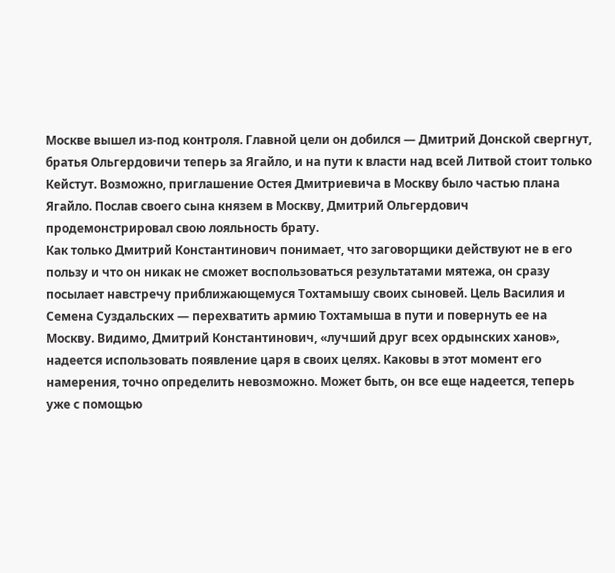Москве вышел из-под контроля. Главной цели он добился — Дмитрий Донской свергнут, братья Ольгердовичи теперь за Ягайло, и на пути к власти над всей Литвой стоит только Кейстут. Возможно, приглашение Остея Дмитриевича в Москву было частью плана Ягайло. Послав своего сына князем в Москву, Дмитрий Ольгердович продемонстрировал свою лояльность брату.
Как только Дмитрий Константинович понимает, что заговорщики действуют не в его пользу и что он никак не сможет воспользоваться результатами мятежа, он сразу посылает навстречу приближающемуся Тохтамышу своих сыновей. Цель Василия и Семена Суздальских — перехватить армию Тохтамыша в пути и повернуть ее на Москву. Видимо, Дмитрий Константинович, «лучший друг всех ордынских ханов», надеется использовать появление царя в своих целях. Каковы в этот момент его намерения, точно определить невозможно. Может быть, он все еще надеется, теперь уже с помощью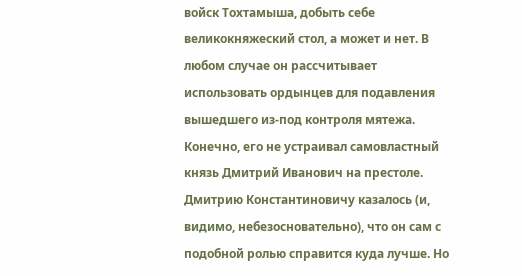войск Тохтамыша, добыть себе великокняжеский стол, а может и нет. В любом случае он рассчитывает использовать ордынцев для подавления вышедшего из-под контроля мятежа. Конечно, его не устраивал самовластный князь Дмитрий Иванович на престоле. Дмитрию Константиновичу казалось (и, видимо, небезосновательно), что он сам с подобной ролью справится куда лучше. Но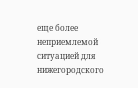еще более неприемлемой ситуацией для нижегородского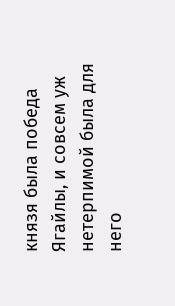князя была победа Ягайлы, и совсем уж нетерпимой была для него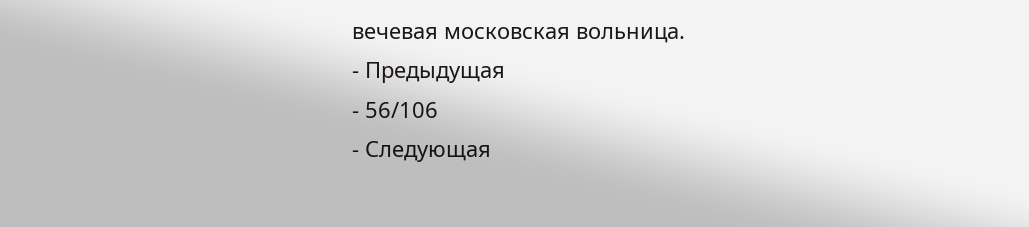вечевая московская вольница.
- Предыдущая
- 56/106
- Следующая